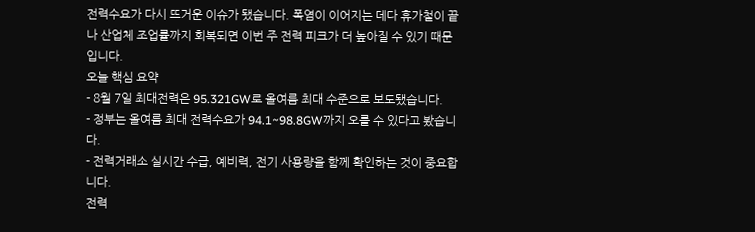전력수요가 다시 뜨거운 이슈가 됐습니다. 폭염이 이어지는 데다 휴가철이 끝나 산업체 조업률까지 회복되면 이번 주 전력 피크가 더 높아질 수 있기 때문입니다.
오늘 핵심 요약
- 8월 7일 최대전력은 95.321GW로 올여름 최대 수준으로 보도됐습니다.
- 정부는 올여름 최대 전력수요가 94.1~98.8GW까지 오를 수 있다고 봤습니다.
- 전력거래소 실시간 수급, 예비력, 전기 사용량을 함께 확인하는 것이 중요합니다.
전력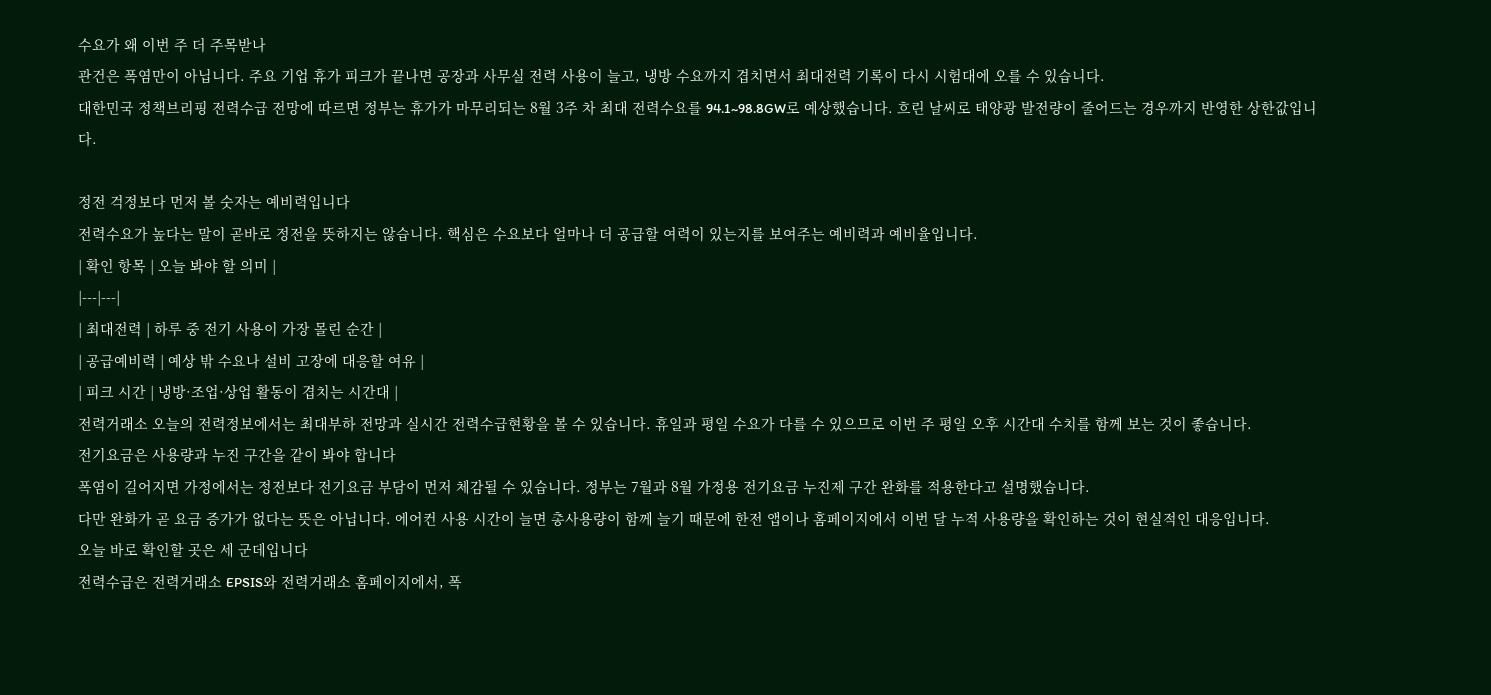수요가 왜 이번 주 더 주목받나
관건은 폭염만이 아닙니다. 주요 기업 휴가 피크가 끝나면 공장과 사무실 전력 사용이 늘고, 냉방 수요까지 겹치면서 최대전력 기록이 다시 시험대에 오를 수 있습니다.
대한민국 정책브리핑 전력수급 전망에 따르면 정부는 휴가가 마무리되는 8월 3주 차 최대 전력수요를 94.1~98.8GW로 예상했습니다. 흐린 날씨로 태양광 발전량이 줄어드는 경우까지 반영한 상한값입니다.

정전 걱정보다 먼저 볼 숫자는 예비력입니다
전력수요가 높다는 말이 곧바로 정전을 뜻하지는 않습니다. 핵심은 수요보다 얼마나 더 공급할 여력이 있는지를 보여주는 예비력과 예비율입니다.
| 확인 항목 | 오늘 봐야 할 의미 |
|---|---|
| 최대전력 | 하루 중 전기 사용이 가장 몰린 순간 |
| 공급예비력 | 예상 밖 수요나 설비 고장에 대응할 여유 |
| 피크 시간 | 냉방·조업·상업 활동이 겹치는 시간대 |
전력거래소 오늘의 전력정보에서는 최대부하 전망과 실시간 전력수급현황을 볼 수 있습니다. 휴일과 평일 수요가 다를 수 있으므로 이번 주 평일 오후 시간대 수치를 함께 보는 것이 좋습니다.
전기요금은 사용량과 누진 구간을 같이 봐야 합니다
폭염이 길어지면 가정에서는 정전보다 전기요금 부담이 먼저 체감될 수 있습니다. 정부는 7월과 8월 가정용 전기요금 누진제 구간 완화를 적용한다고 설명했습니다.
다만 완화가 곧 요금 증가가 없다는 뜻은 아닙니다. 에어컨 사용 시간이 늘면 총사용량이 함께 늘기 때문에 한전 앱이나 홈페이지에서 이번 달 누적 사용량을 확인하는 것이 현실적인 대응입니다.
오늘 바로 확인할 곳은 세 군데입니다
전력수급은 전력거래소 EPSIS와 전력거래소 홈페이지에서, 폭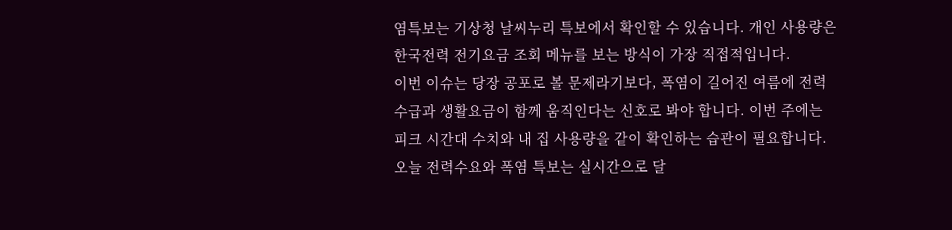염특보는 기상청 날씨누리 특보에서 확인할 수 있습니다. 개인 사용량은 한국전력 전기요금 조회 메뉴를 보는 방식이 가장 직접적입니다.
이번 이슈는 당장 공포로 볼 문제라기보다, 폭염이 길어진 여름에 전력수급과 생활요금이 함께 움직인다는 신호로 봐야 합니다. 이번 주에는 피크 시간대 수치와 내 집 사용량을 같이 확인하는 습관이 필요합니다.
오늘 전력수요와 폭염 특보는 실시간으로 달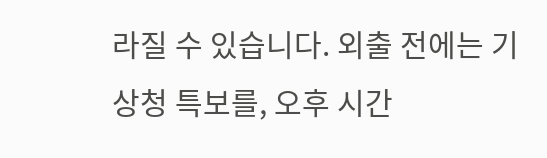라질 수 있습니다. 외출 전에는 기상청 특보를, 오후 시간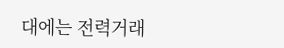대에는 전력거래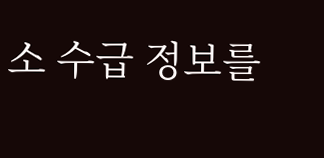소 수급 정보를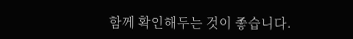함께 확인해두는 것이 좋습니다.